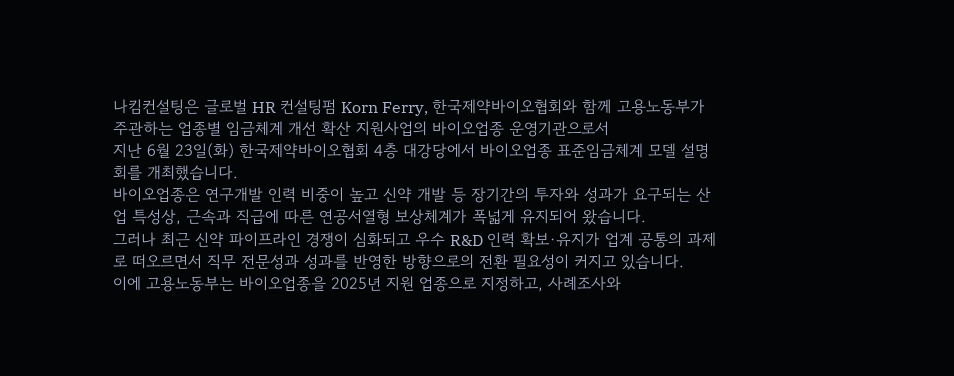나킴컨설팅은 글로벌 HR 컨설팅펌 Korn Ferry, 한국제약바이오협회와 함께 고용노동부가 주관하는 업종별 임금체계 개선 확산 지원사업의 바이오업종 운영기관으로서
지난 6월 23일(화) 한국제약바이오협회 4층 대강당에서 바이오업종 표준임금체계 모델 설명회를 개최했습니다.
바이오업종은 연구개발 인력 비중이 높고 신약 개발 등 장기간의 투자와 성과가 요구되는 산업 특성상, 근속과 직급에 따른 연공서열형 보상체계가 폭넓게 유지되어 왔습니다.
그러나 최근 신약 파이프라인 경쟁이 심화되고 우수 R&D 인력 확보·유지가 업계 공통의 과제로 떠오르면서 직무 전문성과 성과를 반영한 방향으로의 전환 필요성이 커지고 있습니다.
이에 고용노동부는 바이오업종을 2025년 지원 업종으로 지정하고, 사례조사와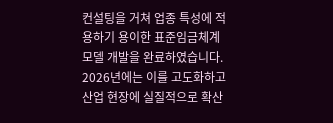컨설팅을 거쳐 업종 특성에 적용하기 용이한 표준임금체계 모델 개발을 완료하였습니다.
2026년에는 이를 고도화하고 산업 현장에 실질적으로 확산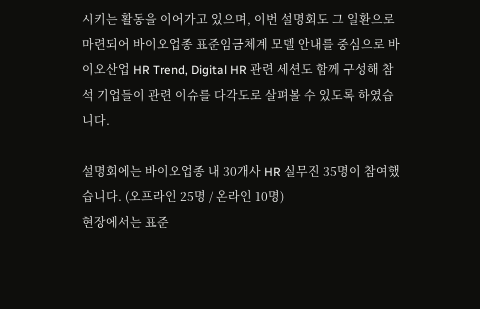시키는 활동을 이어가고 있으며, 이번 설명회도 그 일환으로 마련되어 바이오업종 표준임금체계 모델 안내를 중심으로 바이오산업 HR Trend, Digital HR 관련 세션도 함께 구성해 참석 기업들이 관련 이슈를 다각도로 살펴볼 수 있도록 하였습니다.

설명회에는 바이오업종 내 30개사 HR 실무진 35명이 참여했습니다. (오프라인 25명 / 온라인 10명)
현장에서는 표준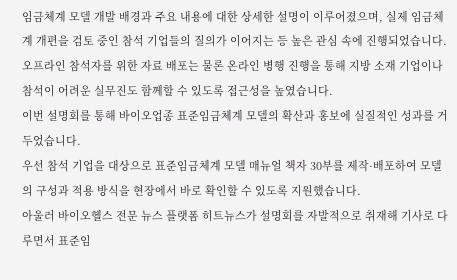임금체계 모델 개발 배경과 주요 내용에 대한 상세한 설명이 이루어졌으며, 실제 임금체계 개편을 검토 중인 참석 기업들의 질의가 이어지는 등 높은 관심 속에 진행되었습니다.
오프라인 참석자를 위한 자료 배포는 물론 온라인 병행 진행을 통해 지방 소재 기업이나 참석이 어려운 실무진도 함께할 수 있도록 접근성을 높였습니다.
이번 설명회를 통해 바이오업종 표준임금체계 모델의 확산과 홍보에 실질적인 성과를 거두었습니다.
우선 참석 기업을 대상으로 표준임금체계 모델 매뉴얼 책자 30부를 제작·배포하여 모델의 구성과 적용 방식을 현장에서 바로 확인할 수 있도록 지원했습니다.
아울러 바이오헬스 전문 뉴스 플랫폼 히트뉴스가 설명회를 자발적으로 취재해 기사로 다루면서 표준임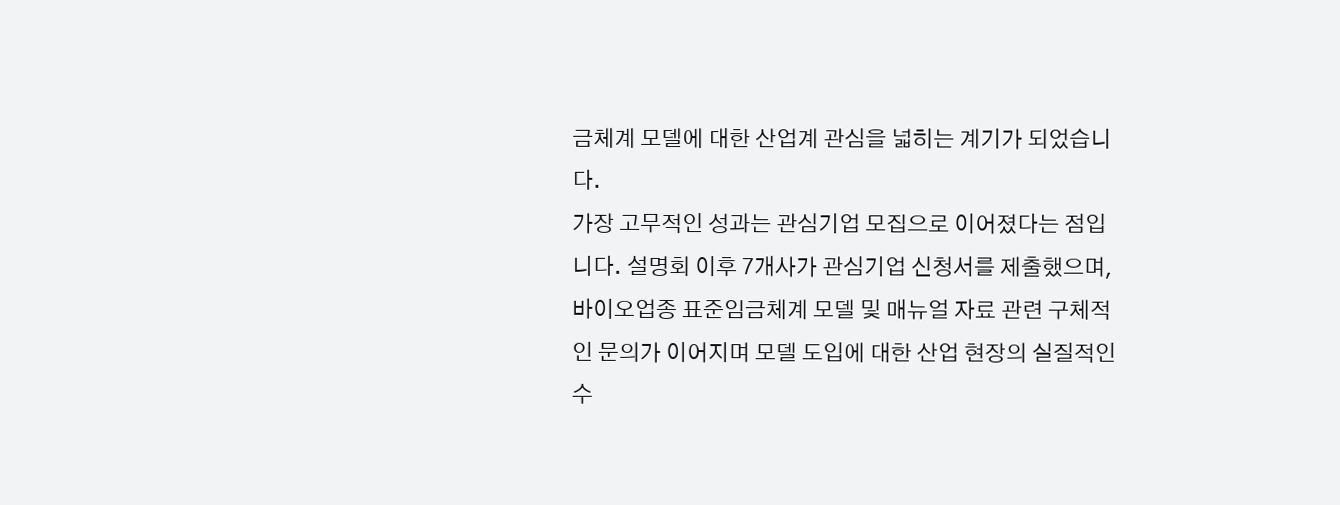금체계 모델에 대한 산업계 관심을 넓히는 계기가 되었습니다.
가장 고무적인 성과는 관심기업 모집으로 이어졌다는 점입니다. 설명회 이후 7개사가 관심기업 신청서를 제출했으며, 바이오업종 표준임금체계 모델 및 매뉴얼 자료 관련 구체적인 문의가 이어지며 모델 도입에 대한 산업 현장의 실질적인 수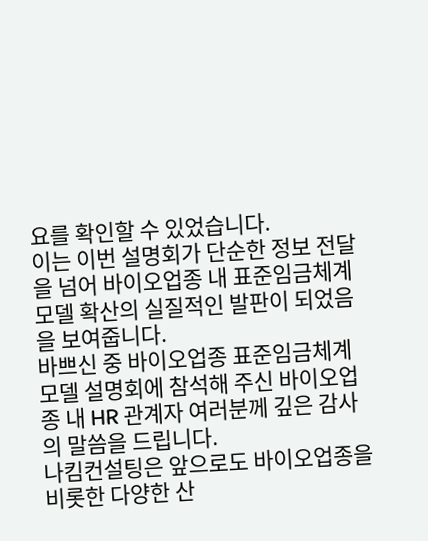요를 확인할 수 있었습니다.
이는 이번 설명회가 단순한 정보 전달을 넘어 바이오업종 내 표준임금체계 모델 확산의 실질적인 발판이 되었음을 보여줍니다.
바쁘신 중 바이오업종 표준임금체계 모델 설명회에 참석해 주신 바이오업종 내 HR 관계자 여러분께 깊은 감사의 말씀을 드립니다.
나킴컨설팅은 앞으로도 바이오업종을 비롯한 다양한 산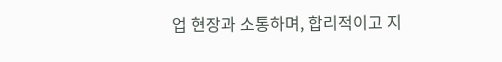업 현장과 소통하며, 합리적이고 지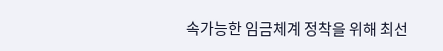속가능한 임금체계 정착을 위해 최선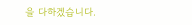을 다하겠습니다.